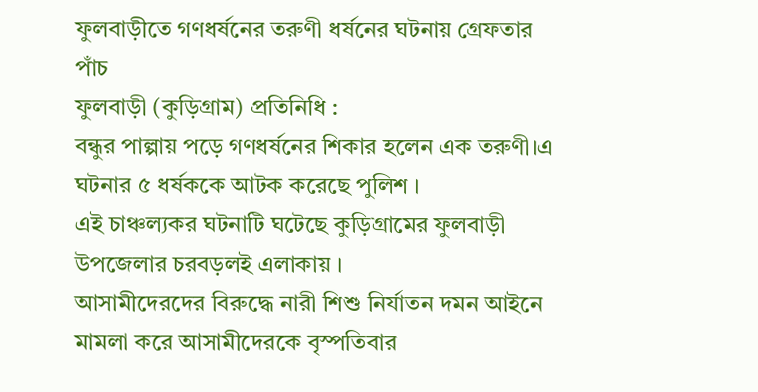ফুলবাড়ীতে গণধর্ষনের তরুণী ধর্ষনের ঘটনায় গ্রেফতার পাঁচ
ফুলবাড়ী (কুড়িগ্রাম) প্রতিনিধি :
বন্ধুর পাল্পায় পড়ে গণধর্ষনের শিকার হলেন এক তরুণী।এ ঘটনার ৫ ধর্ষককে আটক করেছে পুলিশ ।
এই চাঞ্চল্যকর ঘটনাটি ঘটেছে কুড়িগ্রামের ফুলবাড়ী উপজেলার চরবড়লই এলাকায় ।
আসামীদেরদের বিরুদ্ধে নারী শিশু নির্যাতন দমন আইনে মামলা করে আসামীদেরকে বৃস্পতিবার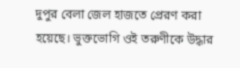দুপুর বেলা জেল হাজতে প্রেরণ করা হয়েছে। ভুক্তভোগি ওই তরুণীকে উদ্ধার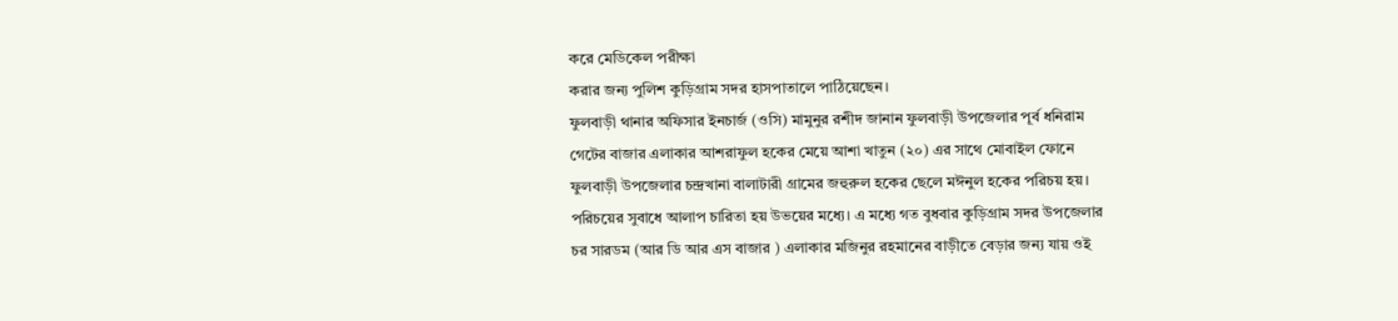করে মেডিকেল পরীক্ষা
করার জন্য পুলিশ কুড়িগ্রাম সদর হাসপাতালে পাঠিয়েছেন।
ফুলবাড়ী থানার অফিসার ইনচার্জ (ওসি) মামুনুর রশীদ জানান ফুলবাড়ী উপজেলার পূর্ব ধনিরাম
গেটের বাজার এলাকার আশরাফুল হকের মেয়ে আশা খাতুন (২০) এর সাথে মোবাইল ফোনে
ফুলবাড়ী উপজেলার চন্দ্রখানা বালাটারী গ্রামের জহুরুল হকের ছেলে মঈনুল হকের পরিচয় হয়।
পরিচয়ের সুবাধে আলাপ চারিতা হয় উভয়ের মধ্যে। এ মধ্যে গত বুধবার কুড়িগ্রাম সদর উপজেলার
চর সারডম (আর ডি আর এস বাজার ) এলাকার মজিনুর রহমানের বাড়ীতে বেড়ার জন্য যায় ওই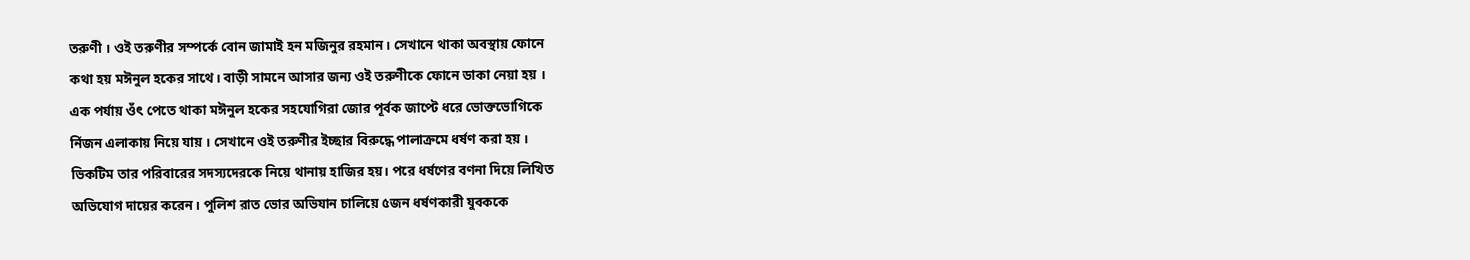তরুণী । ওই তরুণীর সম্পর্কে বোন জামাই হন মজিনুর রহমান। সেখানে থাকা অবস্থায় ফোনে
কথা হয় মঈনুল হকের সাথে। বাড়ী সামনে আসার জন্য ওই তরুণীকে ফোনে ডাকা নেয়া হয় ।
এক পর্যায় ওঁৎ পেতে থাকা মঈনুল হকের সহযোগিরা জোর পূর্বক জাপ্টে ধরে ভোক্তভোগিকে
র্নিজন এলাকায় নিয়ে যায় । সেখানে ওই তরুণীর ইচ্ছার বিরুদ্ধে পালাক্রমে ধর্ষণ করা হয় ।
ভিকটিম তার পরিবারের সদস্যদেরকে নিয়ে থানায় হাজির হয়। পরে ধর্ষণের বণনা দিয়ে লিখিত
অভিযোগ দায়ের করেন। পুলিশ রাত ভোর অভিযান চালিয়ে ৫জন ধর্ষণকারী যুবককে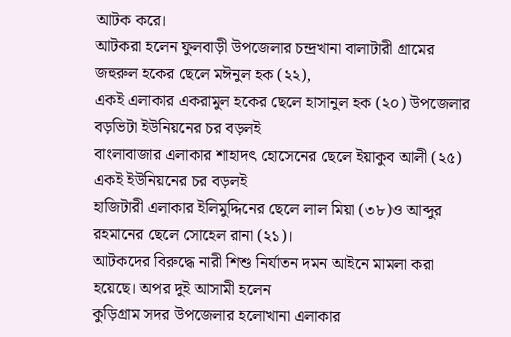আটক করে।
আটকরা হলেন ফুলবাড়ী উপজেলার চন্দ্রখানা বালাটারী গ্রামের জহুরুল হকের ছেলে মঈনুল হক (২২),
একই এলাকার একরামুল হকের ছেলে হাসানুল হক (২০) উপজেলার বড়ভিটা ইউনিয়নের চর বড়লই
বাংলাবাজার এলাকার শাহাদৎ হোসেনের ছেলে ইয়াকুব আলী (২৫) একই ইউনিয়নের চর বড়লই
হাজিটারী এলাকার ইলিমুদ্দিনের ছেলে লাল মিয়া (৩৮)ও আব্দুর রহমানের ছেলে সোহেল রানা (২১)।
আটকদের বিরুদ্ধে নারী শিশু নির্যাতন দমন আইনে মামলা করা হয়েছে। অপর দুই আসামী হলেন
কুড়িগ্রাম সদর উপজেলার হলোখানা এলাকার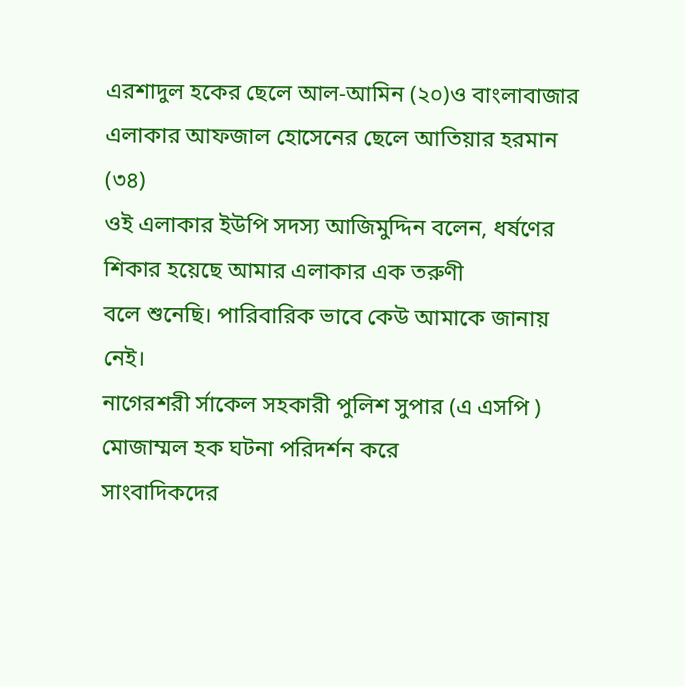এরশাদুল হকের ছেলে আল-আমিন (২০)ও বাংলাবাজার
এলাকার আফজাল হোসেনের ছেলে আতিয়ার হরমান (৩৪)
ওই এলাকার ইউপি সদস্য আজিমুদ্দিন বলেন, ধর্ষণের শিকার হয়েছে আমার এলাকার এক তরুণী
বলে শুনেছি। পারিবারিক ভাবে কেউ আমাকে জানায় নেই।
নাগেরশরী র্সাকেল সহকারী পুলিশ সুপার (এ এসপি ) মোজাম্মল হক ঘটনা পরিদর্শন করে
সাংবাদিকদের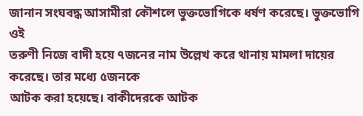জানান সংঘবদ্ধ আসামীরা কৌশলে ভুক্তভোগিকে ধর্ষণ করেছে। ভুক্তভোগি ওই
তরুণী নিজে বাদী হয়ে ৭জনের নাম উল্লেখ করে থানায় মামলা দায়ের করেছে। তার মধ্যে ৫জনকে
আটক করা হয়েছে। বাকীদেরকে আটক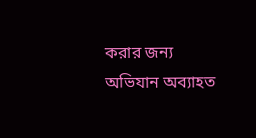করার জন্য অভিযান অব্যাহত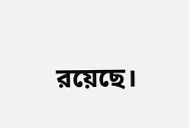রয়েছে।